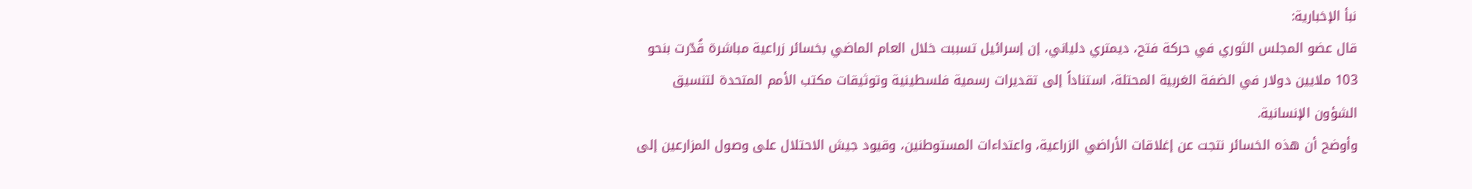نبأ الإخبارية:
قال عضو المجلس الثوري في حركة فتح، ديمتري دلياني، إن إسرائيل تسببت خلال العام الماضي بخسائر زراعية مباشرة قُدّرت بنحو 103 ملايين دولار في الضفة الغربية المحتلة، استناداً إلى تقديرات رسمية فلسطينية وتوثيقات مكتب الأمم المتحدة لتنسيق الشؤون الإنسانية.
وأوضح أن هذه الخسائر نتجت عن إغلاقات الأراضي الزراعية، واعتداءات المستوطنين، وقيود جيش الاحتلال على وصول المزارعين إلى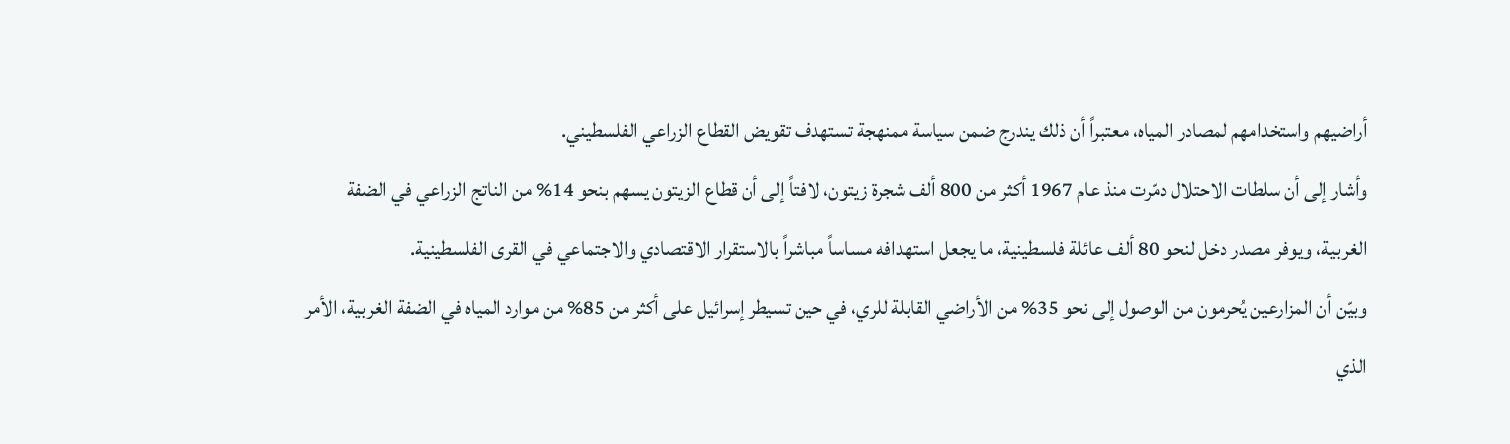أراضيهم واستخدامهم لمصادر المياه، معتبراً أن ذلك يندرج ضمن سياسة ممنهجة تستهدف تقويض القطاع الزراعي الفلسطيني.
وأشار إلى أن سلطات الاحتلال دمّرت منذ عام 1967 أكثر من 800 ألف شجرة زيتون، لافتاً إلى أن قطاع الزيتون يسهم بنحو 14% من الناتج الزراعي في الضفة الغربية، ويوفر مصدر دخل لنحو 80 ألف عائلة فلسطينية، ما يجعل استهدافه مساساً مباشراً بالاستقرار الاقتصادي والاجتماعي في القرى الفلسطينية.
وبيّن أن المزارعين يُحرمون من الوصول إلى نحو 35% من الأراضي القابلة للري، في حين تسيطر إسرائيل على أكثر من 85% من موارد المياه في الضفة الغربية، الأمر الذي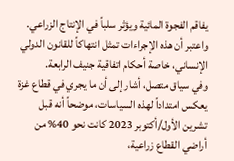يفاقم الفجوة المائية ويؤثر سلباً في الإنتاج الزراعي. واعتبر أن هذه الإجراءات تمثل انتهاكاً للقانون الدولي الإنساني، خاصة أحكام اتفاقية جنيف الرابعة.
وفي سياق متصل، أشار إلى أن ما يجري في قطاع غزة يعكس امتداداً لهذه السياسات، موضحاً أنه قبل تشرين الأول/أكتوبر 2023 كانت نحو 40% من أراضي القطاع زراعية،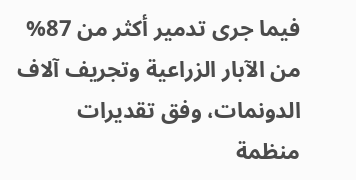فيما جرى تدمير أكثر من 87% من الآبار الزراعية وتجريف آلاف الدونمات، وفق تقديرات منظمة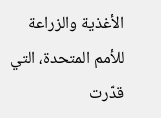الأغذية والزراعة للأمم المتحدة، التي قدّرت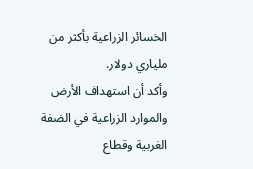الخسائر الزراعية بأكثر من ملياري دولار.
وأكد أن استهداف الأرض والموارد الزراعية في الضفة الغربية وقطاع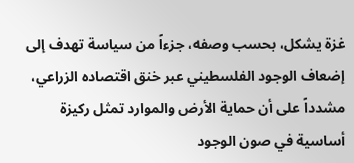غزة يشكل، بحسب وصفه، جزءاً من سياسة تهدف إلى إضعاف الوجود الفلسطيني عبر خنق اقتصاده الزراعي، مشدداً على أن حماية الأرض والموارد تمثل ركيزة أساسية في صون الوجود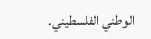الوطني الفلسطيني.